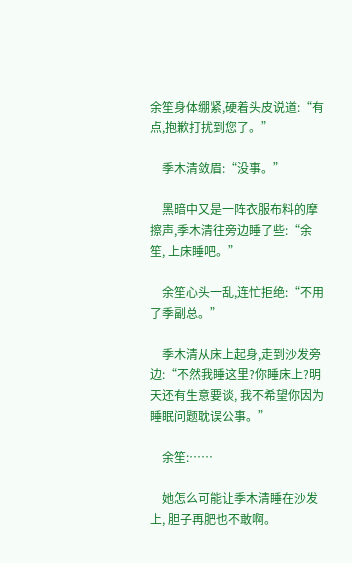余笙身体绷紧,硬着头皮说道:“有点,抱歉打扰到您了。”

    季木清敛眉:“没事。”

    黑暗中又是一阵衣服布料的摩擦声,季木清往旁边睡了些:“余笙, 上床睡吧。”

    余笙心头一乱,连忙拒绝:“不用了季副总。”

    季木清从床上起身,走到沙发旁边:“不然我睡这里?你睡床上?明天还有生意要谈, 我不希望你因为睡眠问题耽误公事。”

    余笙:……

    她怎么可能让季木清睡在沙发上, 胆子再肥也不敢啊。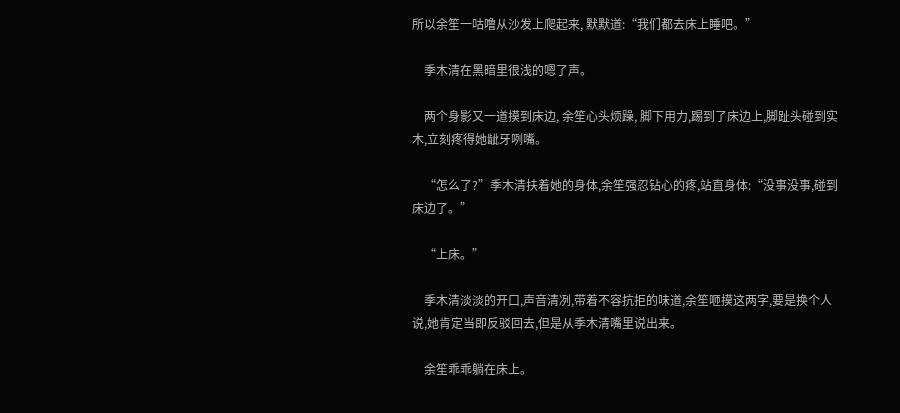所以余笙一咕噜从沙发上爬起来, 默默道:“我们都去床上睡吧。”

    季木清在黑暗里很浅的嗯了声。

    两个身影又一道摸到床边, 余笙心头烦躁, 脚下用力,踢到了床边上,脚趾头碰到实木,立刻疼得她龇牙咧嘴。

    “怎么了?”季木清扶着她的身体,余笙强忍钻心的疼,站直身体:“没事没事,碰到床边了。”

    “上床。”

    季木清淡淡的开口,声音清冽,带着不容抗拒的味道,余笙咂摸这两字,要是换个人说,她肯定当即反驳回去,但是从季木清嘴里说出来。

    余笙乖乖躺在床上。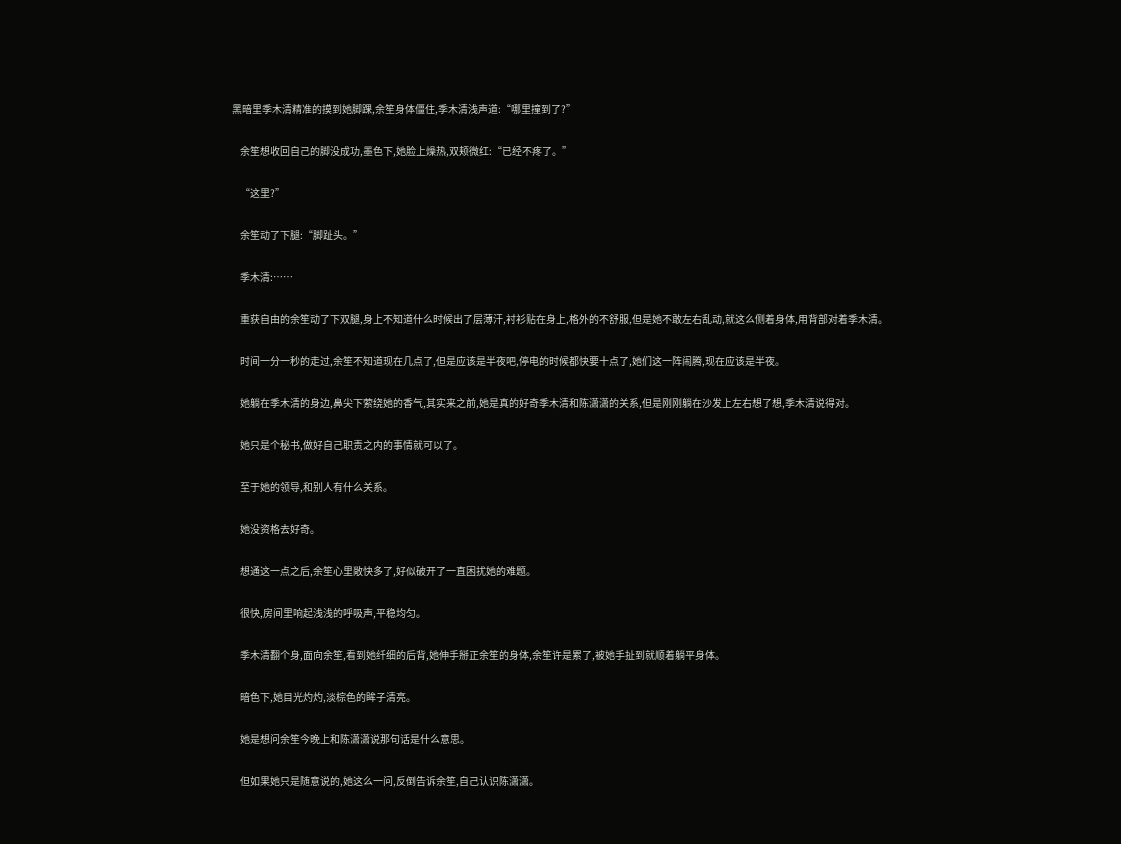黑暗里季木清精准的摸到她脚踝,余笙身体僵住,季木清浅声道:“哪里撞到了?”

    余笙想收回自己的脚没成功,墨色下,她脸上燥热,双颊微红:“已经不疼了。”

    “这里?”

    余笙动了下腿:“脚趾头。”

    季木清:……

    重获自由的余笙动了下双腿,身上不知道什么时候出了层薄汗,衬衫贴在身上,格外的不舒服,但是她不敢左右乱动,就这么侧着身体,用背部对着季木清。

    时间一分一秒的走过,余笙不知道现在几点了,但是应该是半夜吧,停电的时候都快要十点了,她们这一阵闹腾,现在应该是半夜。

    她躺在季木清的身边,鼻尖下萦绕她的香气,其实来之前,她是真的好奇季木清和陈潇潇的关系,但是刚刚躺在沙发上左右想了想,季木清说得对。

    她只是个秘书,做好自己职责之内的事情就可以了。

    至于她的领导,和别人有什么关系。

    她没资格去好奇。

    想通这一点之后,余笙心里敞快多了,好似破开了一直困扰她的难题。

    很快,房间里响起浅浅的呼吸声,平稳均匀。

    季木清翻个身,面向余笙,看到她纤细的后背,她伸手掰正余笙的身体,余笙许是累了,被她手扯到就顺着躺平身体。

    暗色下,她目光灼灼,淡棕色的眸子清亮。

    她是想问余笙今晚上和陈潇潇说那句话是什么意思。

    但如果她只是随意说的,她这么一问,反倒告诉余笙,自己认识陈潇潇。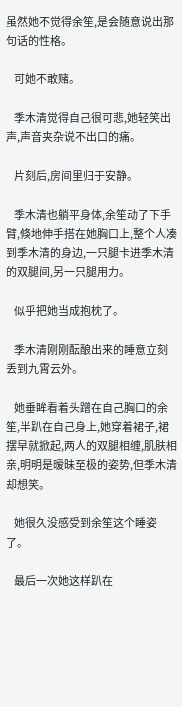虽然她不觉得余笙,是会随意说出那句话的性格。

    可她不敢赌。

    季木清觉得自己很可悲,她轻笑出声,声音夹杂说不出口的痛。

    片刻后,房间里归于安静。

    季木清也躺平身体,余笙动了下手臂,倏地伸手搭在她胸口上,整个人凑到季木清的身边,一只腿卡进季木清的双腿间,另一只腿用力。

    似乎把她当成抱枕了。

    季木清刚刚酝酿出来的睡意立刻丢到九霄云外。

    她垂眸看着头蹭在自己胸口的余笙,半趴在自己身上,她穿着裙子,裙摆早就掀起,两人的双腿相缠,肌肤相亲,明明是暧昧至极的姿势,但季木清却想笑。

    她很久没感受到余笙这个睡姿了。

    最后一次她这样趴在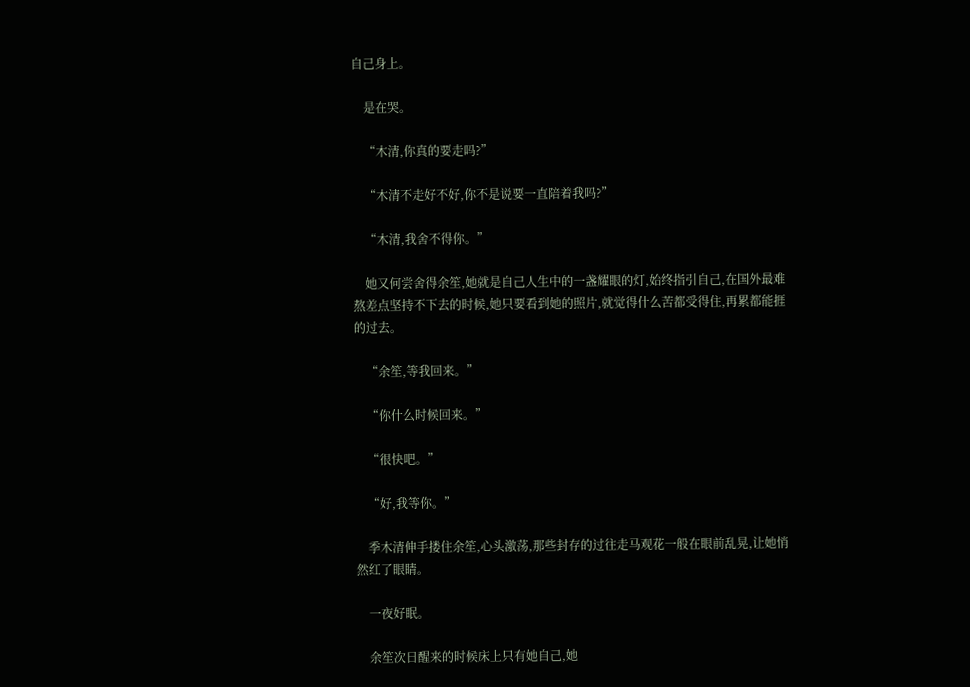自己身上。

    是在哭。

    “木清,你真的要走吗?”

    “木清不走好不好,你不是说要一直陪着我吗?”

    “木清,我舍不得你。”

    她又何尝舍得余笙,她就是自己人生中的一盏耀眼的灯,始终指引自己,在国外最难熬差点坚持不下去的时候,她只要看到她的照片,就觉得什么苦都受得住,再累都能捱的过去。

    “余笙,等我回来。”

    “你什么时候回来。”

    “很快吧。”

    “好,我等你。”

    季木清伸手搂住余笙,心头激荡,那些封存的过往走马观花一般在眼前乱晃,让她悄然红了眼睛。

    一夜好眠。

    余笙次日醒来的时候床上只有她自己,她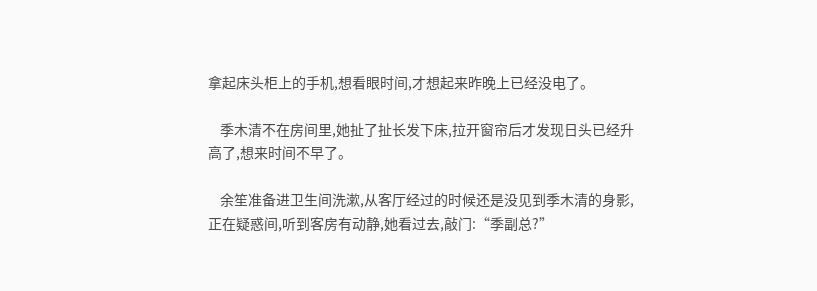拿起床头柜上的手机,想看眼时间,才想起来昨晚上已经没电了。

    季木清不在房间里,她扯了扯长发下床,拉开窗帘后才发现日头已经升高了,想来时间不早了。

    余笙准备进卫生间洗漱,从客厅经过的时候还是没见到季木清的身影,正在疑惑间,听到客房有动静,她看过去,敲门:“季副总?”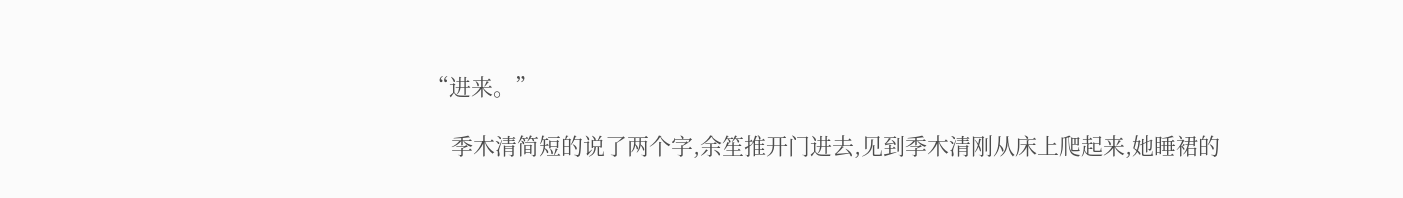“进来。”

    季木清简短的说了两个字,余笙推开门进去,见到季木清刚从床上爬起来,她睡裙的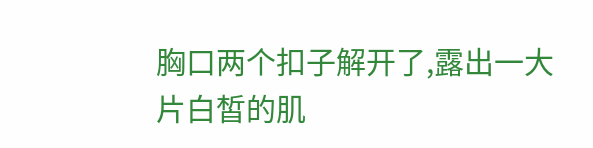胸口两个扣子解开了,露出一大片白皙的肌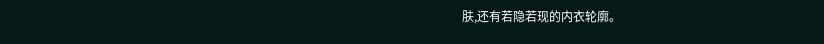肤,还有若隐若现的内衣轮廓。